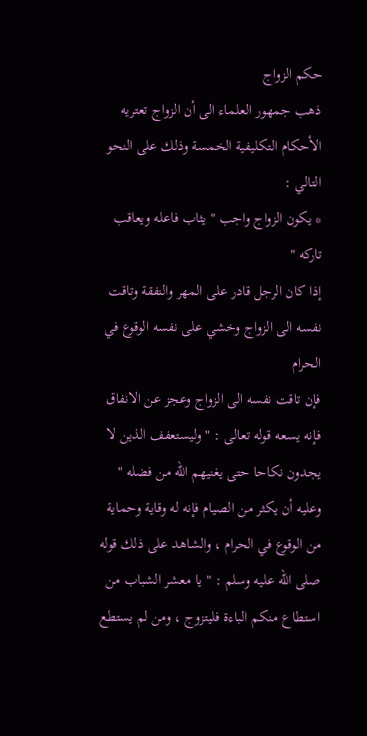حكم الزواج
ذهب جمهور العلماء الى أن الزواج تعتريه الأحكام التكليفية الخمسة وذلك على النحو التالي :
* يكون الزواج واجب " يثاب فاعله ويعاقب تاركه "
إذا كان الرجل قادر على المهر والنفقة وتاقت نفسه الى الزواج وخشي على نفسه الوقوع في الحرام
فإن تاقت نفسه الى الزواج وعجز عن الانفاق فإنه يسعه قوله تعالى : " وليستعفف الذين لا يجدون نكاحا حتى يغنيهم الله من فضله "
وعليه أن يكثر من الصيام فإنه له وقاية وحماية من الوقوع في الحرام ، والشاهد على ذلك قوله صلى الله عليه وسلم : " يا معشر الشباب من استطاع منكم الباءة فليتزوج ، ومن لم يستطع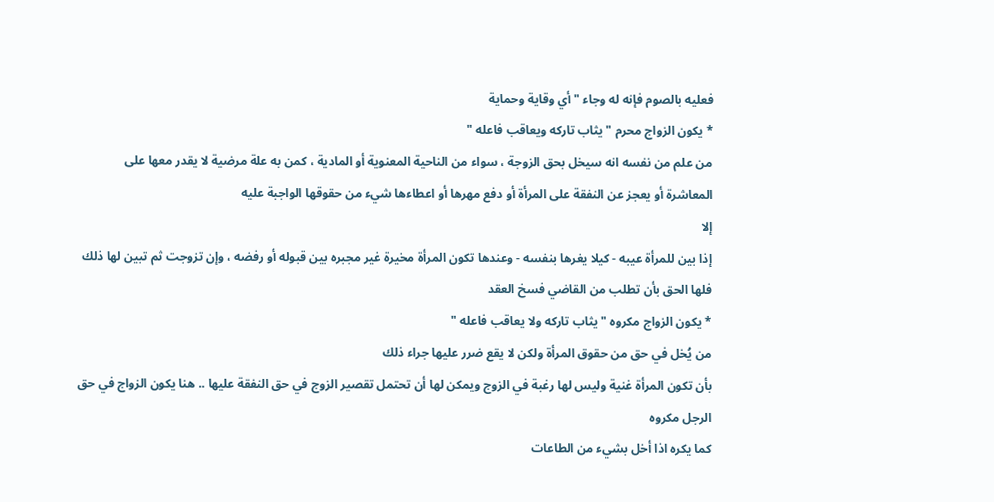فعليه بالصوم فإنه له وجاء " أي وقاية وحماية
* يكون الزواج محرم " يثاب تاركه ويعاقب فاعله "
من علم من نفسه انه سيخل بحق الزوجة ، سواء من الناحية المعنوية أو المادية ، كمن به علة مرضية لا يقدر معها على المعاشرة أو يعجز عن النفقة على المرأة أو دفع مهرها أو اعطاءها شيء من حقوقها الواجبة عليه
إلا
إذا بين للمرأة عيبه - كيلا يغرها بنفسه - وعندها تكون المرأة مخيرة غير مجبره بين قبوله أو رفضه ، وإن تزوجت ثم تبين لها ذلك فلها الحق بأن تطلب من القاضي فسخ العقد
* يكون الزواج مكروه " يثاب تاركه ولا يعاقب فاعله "
من يُخل في حق من حقوق المرأة ولكن لا يقع ضرر عليها جراء ذلك
بأن تكون المرأة غنية وليس لها رغبة في الزوج ويمكن لها أن تحتمل تقصير الزوج في حق النفقة عليها .. هنا يكون الزواج في حق الرجل مكروه
كما يكره اذا أخل بشيء من الطاعات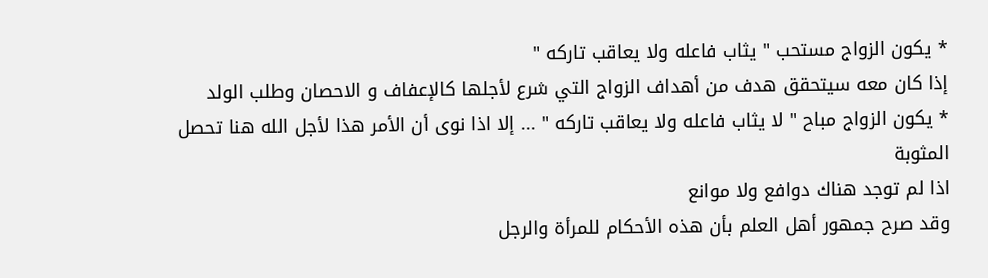* يكون الزواج مستحب " يثاب فاعله ولا يعاقب تاركه "
إذا كان معه سيتحقق هدف من أهداف الزواج التي شرع لأجلها كالإعفاف و الاحصان وطلب الولد
* يكون الزواج مباح " لا يثاب فاعله ولا يعاقب تاركه " ... إلا اذا نوى أن الأمر هذا لأجل الله هنا تحصل المثوبة
اذا لم توجد هناك دوافع ولا موانع
وقد صرح جمهور أهل العلم بأن هذه الأحكام للمرأة والرجل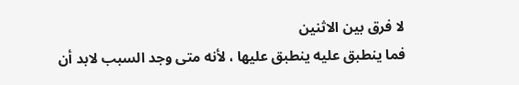لا فرق بين الاثنين
فما ينطبق عليه ينطبق عليها ، لأنه متى وجد السبب لابد أن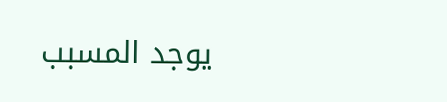يوجد المسبب